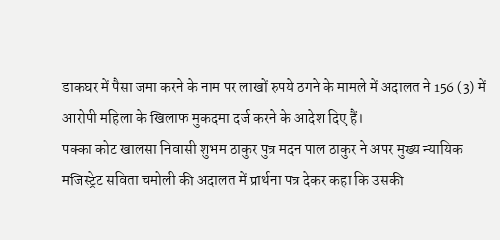डाकघर में पैसा जमा करने के नाम पर लाखों रुपये ठगने के मामले में अदालत ने 156 (3) में आरोपी महिला के खिलाफ मुकदमा दर्ज करने के आदेश दिए हैं।
पक्का कोट खालसा निवासी शुभम ठाकुर पुत्र मदन पाल ठाकुर ने अपर मुख्य न्यायिक मजिस्ट्रेट सविता चमोली की अदालत में प्रार्थना पत्र देकर कहा कि उसकी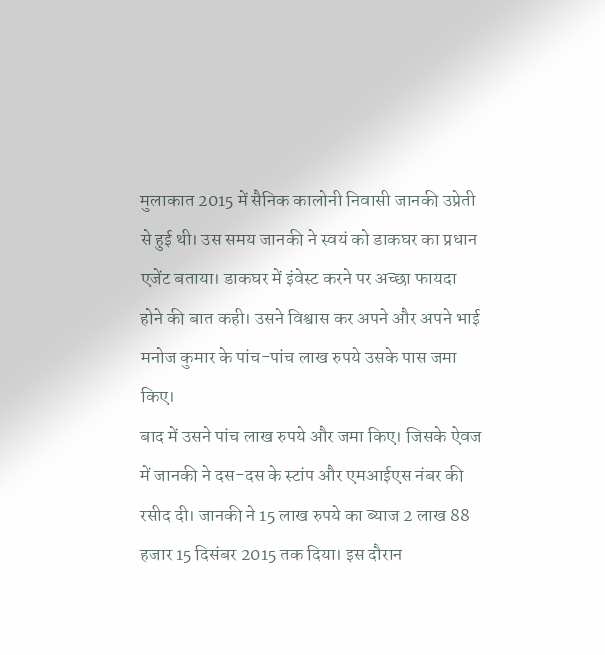मुलाकात 2015 में सैनिक कालोनी निवासी जानकी उप्रेती से हुई थी। उस समय जानकी ने स्वयं को डाकघर का प्रधान एजेंट बताया। डाकघर में इंवेस्ट करने पर अच्छा फायदा होने की बात कही। उसने विश्वास कर अपने और अपने भाई मनोज कुमार के पांच-पांच लाख रुपये उसके पास जमा किए।
बाद में उसने पांच लाख रुपये और जमा किए। जिसके ऐवज में जानकी ने दस-दस के स्टांप और एमआईएस नंबर की रसीद दी। जानकी ने 15 लाख रुपये का ब्याज 2 लाख 88 हजार 15 दिसंबर 2015 तक दिया। इस दौरान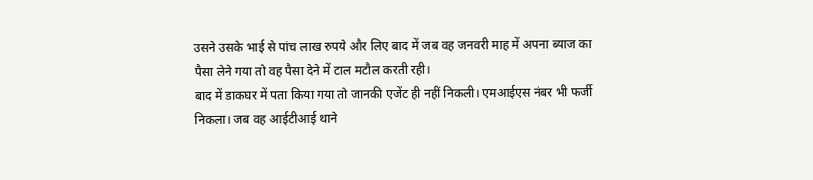उसने उसके भाई से पांच लाख रुपये और लिए बाद में जब वह जनवरी माह में अपना ब्याज का पैसा लेने गया तो वह पैसा देने में टाल मटौल करती रही।
बाद में डाकघर में पता किया गया तो जानकी एजेंट ही नहीं निकली। एमआईएस नंबर भी फर्जी निकला। जब वह आईटीआई थाने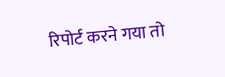रिपोर्ट करने गया तो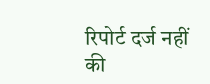रिपोर्ट दर्ज नहीं की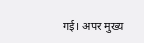गई। अपर मुख्य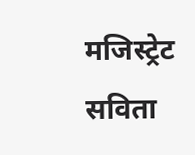मजिस्ट्रेट सविता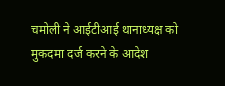चमोली ने आईटीआई थानाध्यक्ष को मुकदमा दर्ज करने के आदेश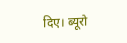दिए। ब्यूरो